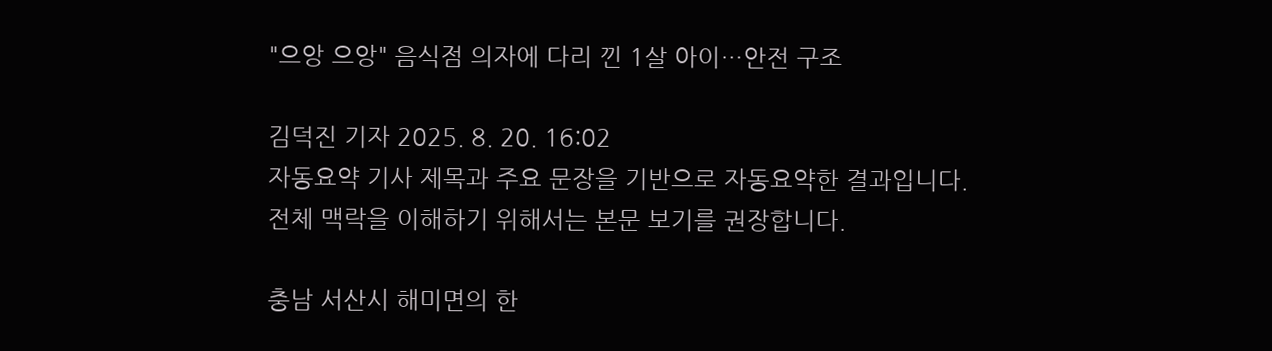"으앙 으앙" 음식점 의자에 다리 낀 1살 아이…안전 구조

김덕진 기자 2025. 8. 20. 16:02
자동요약 기사 제목과 주요 문장을 기반으로 자동요약한 결과입니다.
전체 맥락을 이해하기 위해서는 본문 보기를 권장합니다.

충남 서산시 해미면의 한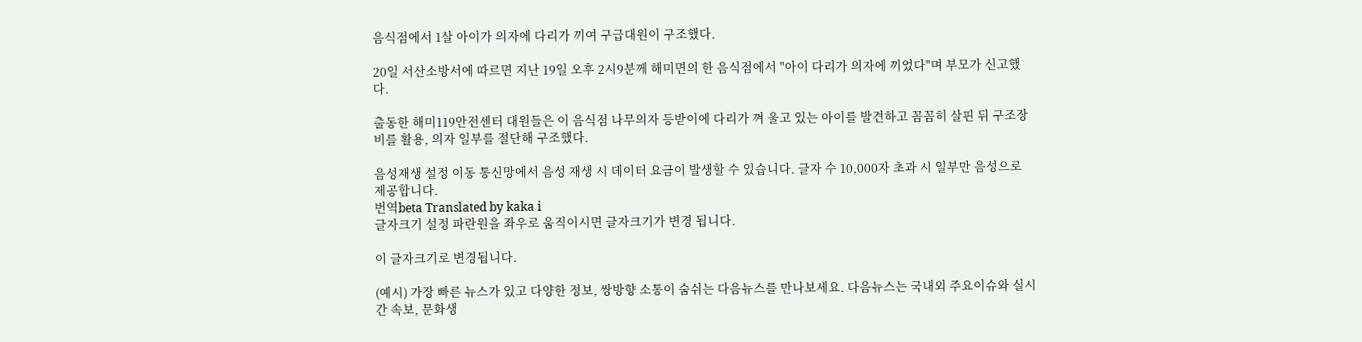음식점에서 1살 아이가 의자에 다리가 끼여 구급대원이 구조했다.

20일 서산소방서에 따르면 지난 19일 오후 2시9분께 해미면의 한 음식점에서 "아이 다리가 의자에 끼었다"며 부모가 신고했다.

출동한 해미119안전센터 대원들은 이 음식점 나무의자 등받이에 다리가 껴 울고 있는 아이를 발견하고 꼼꼼히 살핀 뒤 구조장비를 활용, 의자 일부를 절단해 구조했다.

음성재생 설정 이동 통신망에서 음성 재생 시 데이터 요금이 발생할 수 있습니다. 글자 수 10,000자 초과 시 일부만 음성으로 제공합니다.
번역beta Translated by kaka i
글자크기 설정 파란원을 좌우로 움직이시면 글자크기가 변경 됩니다.

이 글자크기로 변경됩니다.

(예시) 가장 빠른 뉴스가 있고 다양한 정보, 쌍방향 소통이 숨쉬는 다음뉴스를 만나보세요. 다음뉴스는 국내외 주요이슈와 실시간 속보, 문화생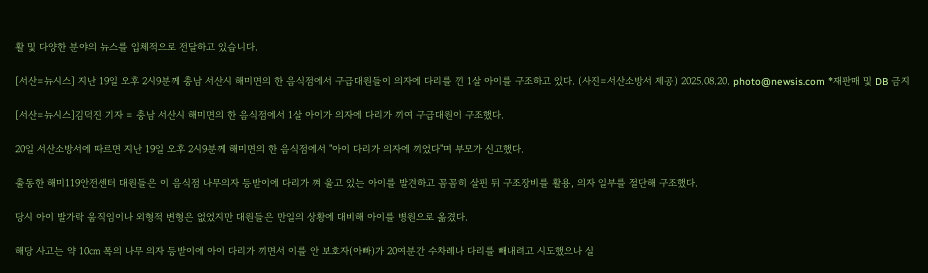활 및 다양한 분야의 뉴스를 입체적으로 전달하고 있습니다.

[서산=뉴시스] 지난 19일 오후 2시9분께 충남 서산시 해미면의 한 음식점에서 구급대원들이 의자에 다리를 낀 1살 아이를 구조하고 있다. (사진=서산소방서 제공) 2025.08.20. photo@newsis.com *재판매 및 DB 금지

[서산=뉴시스]김덕진 기자 = 충남 서산시 해미면의 한 음식점에서 1살 아이가 의자에 다리가 끼여 구급대원이 구조했다.

20일 서산소방서에 따르면 지난 19일 오후 2시9분께 해미면의 한 음식점에서 "아이 다리가 의자에 끼었다"며 부모가 신고했다.

출동한 해미119안전센터 대원들은 이 음식점 나무의자 등받이에 다리가 껴 울고 있는 아이를 발견하고 꼼꼼히 살핀 뒤 구조장비를 활용, 의자 일부를 절단해 구조했다.

당시 아이 발가락 움직임이나 외형적 변형은 없었지만 대원들은 만일의 상황에 대비해 아이를 병원으로 옮겼다.

해당 사고는 약 10㎝ 폭의 나무 의자 등받이에 아이 다리가 끼면서 이를 안 보호자(아빠)가 20여분간 수차례나 다리를 빼내려고 시도했으나 실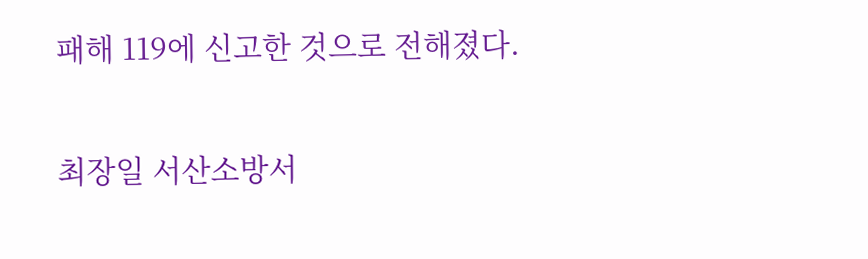패해 119에 신고한 것으로 전해졌다.

최장일 서산소방서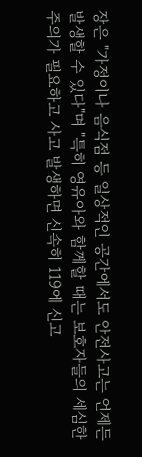장은 "가정이나 음식점 등 일상적인 공간에서도 안전사고는 언제든 발생할 수 있다"며 "특히 영유아와 함께할 때는 보호자들의 세심한 주의가 필요하고 사고 발생하면 신속히 119에 신고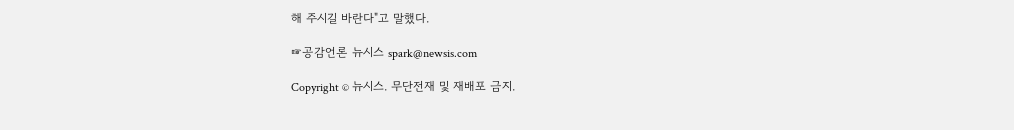해 주시길 바란다"고 말했다.

☞공감언론 뉴시스 spark@newsis.com

Copyright © 뉴시스. 무단전재 및 재배포 금지.